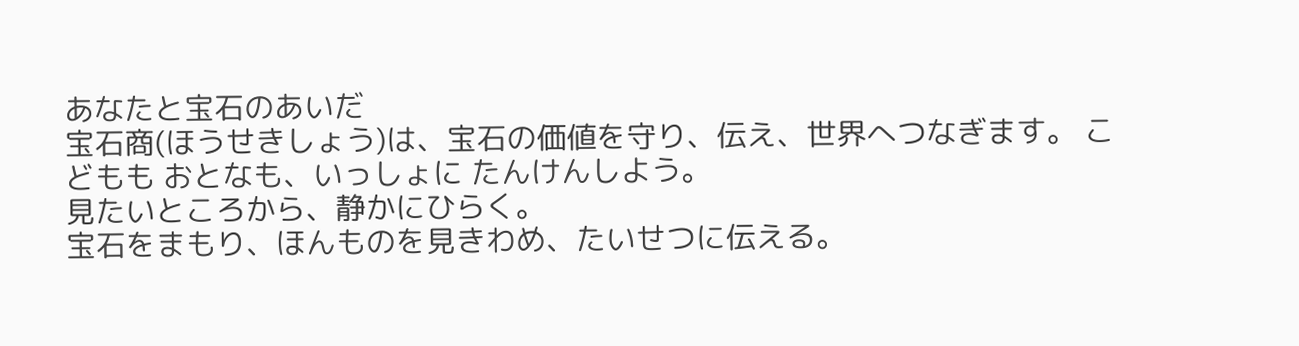あなたと宝石のあいだ
宝石商(ほうせきしょう)は、宝石の価値を守り、伝え、世界へつなぎます。 こどもも おとなも、いっしょに たんけんしよう。
見たいところから、静かにひらく。
宝石をまもり、ほんものを見きわめ、たいせつに伝える。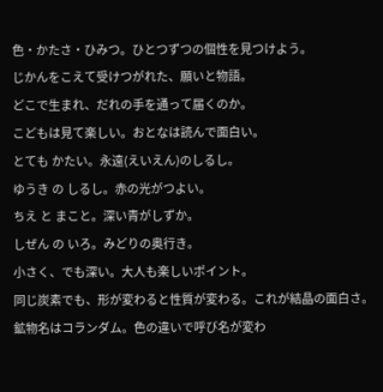色・かたさ・ひみつ。ひとつずつの個性を見つけよう。
じかんをこえて受けつがれた、願いと物語。
どこで生まれ、だれの手を通って届くのか。
こどもは見て楽しい。おとなは読んで面白い。
とても かたい。永遠(えいえん)のしるし。
ゆうき の しるし。赤の光がつよい。
ちえ と まこと。深い青がしずか。
しぜん の いろ。みどりの奥行き。
小さく、でも深い。大人も楽しいポイント。
同じ炭素でも、形が変わると性質が変わる。これが結晶の面白さ。
鉱物名はコランダム。色の違いで呼び名が変わ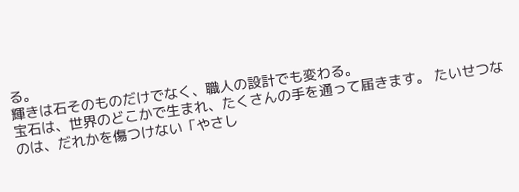る。
輝きは石そのものだけでなく、職人の設計でも変わる。
宝石は、世界のどこかで生まれ、たくさんの手を通って届きます。 たいせつなのは、だれかを傷つけない「やさし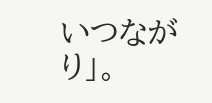いつながり」。